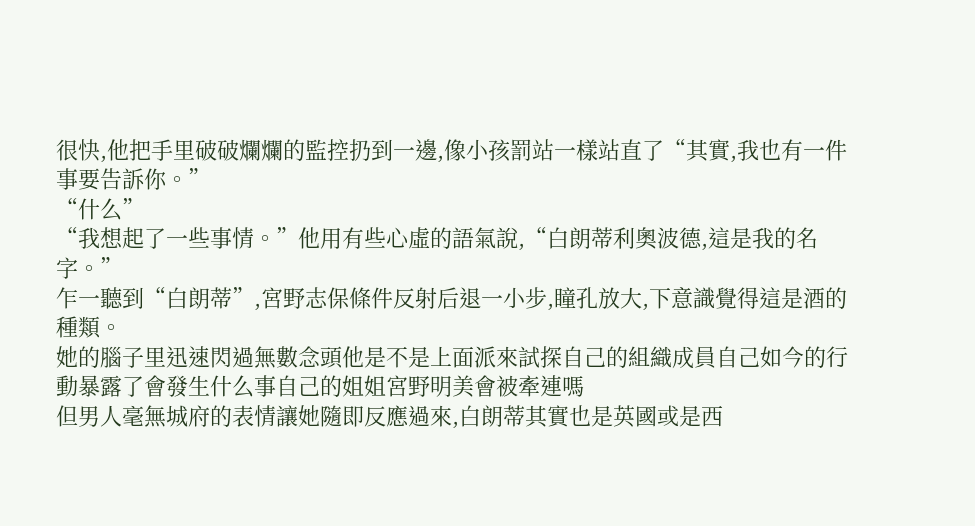很快,他把手里破破爛爛的監控扔到一邊,像小孩罰站一樣站直了“其實,我也有一件事要告訴你。”
“什么”
“我想起了一些事情。”他用有些心虛的語氣說,“白朗蒂利奧波德,這是我的名字。”
乍一聽到“白朗蒂”,宮野志保條件反射后退一小步,瞳孔放大,下意識覺得這是酒的種類。
她的腦子里迅速閃過無數念頭他是不是上面派來試探自己的組織成員自己如今的行動暴露了會發生什么事自己的姐姐宮野明美會被牽連嗎
但男人毫無城府的表情讓她隨即反應過來,白朗蒂其實也是英國或是西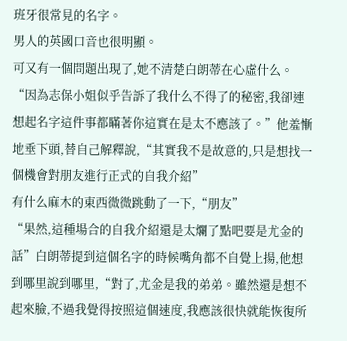班牙很常見的名字。
男人的英國口音也很明顯。
可又有一個問題出現了,她不清楚白朗蒂在心虛什么。
“因為志保小姐似乎告訴了我什么不得了的秘密,我卻連想起名字這件事都瞞著你這實在是太不應該了。”他羞慚地垂下頭,替自己解釋說,“其實我不是故意的,只是想找一個機會對朋友進行正式的自我介紹”
有什么麻木的東西微微跳動了一下,“朋友”
“果然,這種場合的自我介紹還是太爛了點吧要是尤金的話”白朗蒂提到這個名字的時候嘴角都不自覺上揚,他想到哪里說到哪里,“對了,尤金是我的弟弟。雖然還是想不起來臉,不過我覺得按照這個速度,我應該很快就能恢復所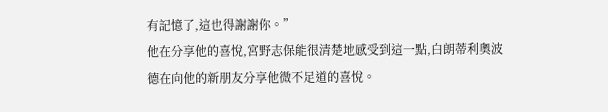有記憶了,這也得謝謝你。”
他在分享他的喜悅,宮野志保能很清楚地感受到這一點,白朗蒂利奧波德在向他的新朋友分享他微不足道的喜悅。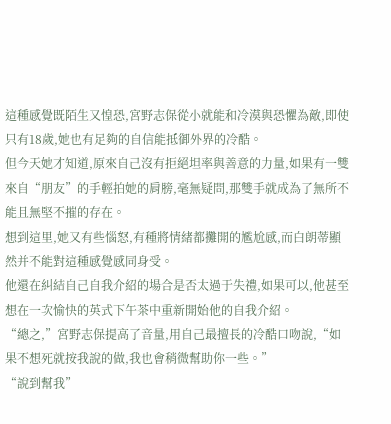這種感覺既陌生又惶恐,宮野志保從小就能和冷漠與恐懼為敵,即使只有18歲,她也有足夠的自信能抵御外界的冷酷。
但今天她才知道,原來自己沒有拒絕坦率與善意的力量,如果有一雙來自“朋友”的手輕拍她的肩膀,毫無疑問,那雙手就成為了無所不能且無堅不摧的存在。
想到這里,她又有些惱怒,有種將情緒都攤開的尷尬感,而白朗蒂顯然并不能對這種感覺感同身受。
他還在糾結自己自我介紹的場合是否太過于失禮,如果可以,他甚至想在一次愉快的英式下午茶中重新開始他的自我介紹。
“總之,”宮野志保提高了音量,用自己最擅長的冷酷口吻說,“如果不想死就按我說的做,我也會稍微幫助你一些。”
“說到幫我”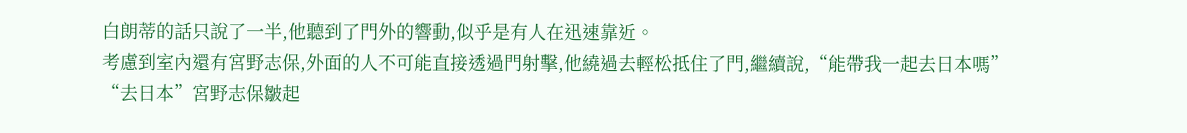白朗蒂的話只說了一半,他聽到了門外的響動,似乎是有人在迅速靠近。
考慮到室內還有宮野志保,外面的人不可能直接透過門射擊,他繞過去輕松抵住了門,繼續說,“能帶我一起去日本嗎”
“去日本”宮野志保皺起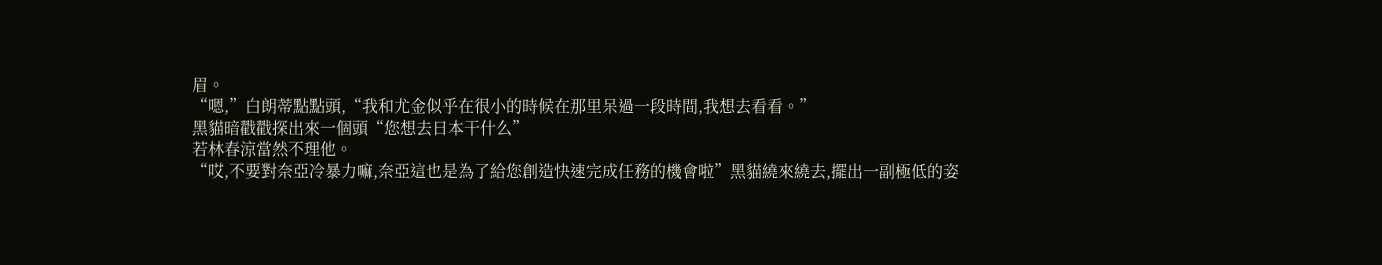眉。
“嗯,”白朗蒂點點頭,“我和尤金似乎在很小的時候在那里呆過一段時間,我想去看看。”
黑貓暗戳戳探出來一個頭“您想去日本干什么”
若林春涼當然不理他。
“哎,不要對奈亞冷暴力嘛,奈亞這也是為了給您創造快速完成任務的機會啦”黑貓繞來繞去,擺出一副極低的姿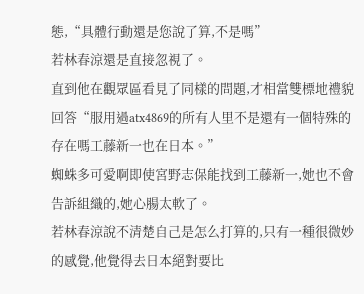態,“具體行動還是您說了算,不是嗎”
若林春涼還是直接忽視了。
直到他在觀眾區看見了同樣的問題,才相當雙標地禮貌回答“服用過atx4869的所有人里不是還有一個特殊的存在嗎工藤新一也在日本。”
蜘蛛多可愛啊即使宮野志保能找到工藤新一,她也不會告訴組織的,她心腸太軟了。
若林春涼說不清楚自己是怎么打算的,只有一種很微妙的感覺,他覺得去日本絕對要比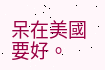呆在美國要好。